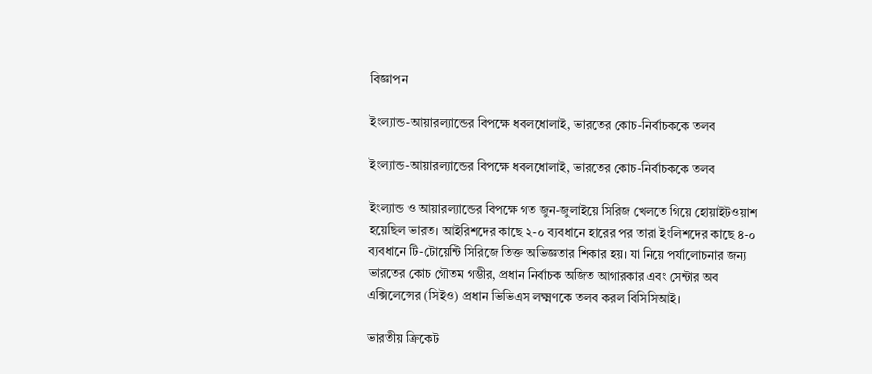বিজ্ঞাপন

ইংল্যান্ড-আয়ারল্যান্ডের বিপক্ষে ধবলধোলাই, ভারতের কোচ-নির্বাচককে তলব

ইংল্যান্ড-আয়ারল্যান্ডের বিপক্ষে ধবলধোলাই, ভারতের কোচ-নির্বাচককে তলব

ইংল্যান্ড ও আয়ারল্যান্ডের বিপক্ষে গত জুন-জুলাইয়ে সিরিজ খেলতে গিয়ে হোয়াইটওয়াশ হয়েছিল ভারত। আইরিশদের কাছে ২-০ ব্যবধানে হারের পর তারা ইংলিশদের কাছে ৪-০ ব্যবধানে টি-টোয়েন্টি সিরিজে তিক্ত অভিজ্ঞতার শিকার হয়। যা নিয়ে পর্যালোচনার জন্য ভারতের কোচ গৌতম গম্ভীর, প্রধান নির্বাচক অজিত আগারকার এবং সেন্টার অব এক্সিলেন্সের (সিইও) প্রধান ভিভিএস লক্ষ্মণকে তলব করল বিসিসিআই।

ভারতীয় ক্রিকেট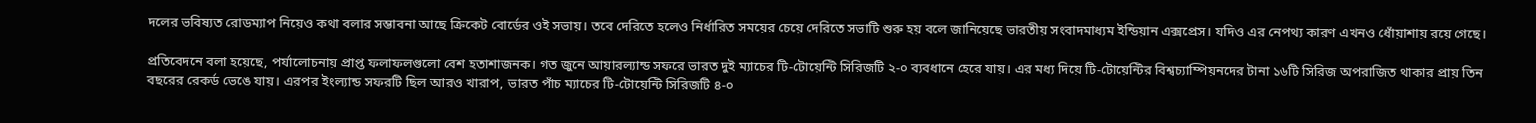দলের ভবিষ্যত রোডম্যাপ নিয়েও কথা বলার সম্ভাবনা আছে ক্রিকেট বোর্ডের ওই সভায়। তবে দেরিতে হলেও নির্ধারিত সময়ের চেয়ে দেরিতে সভাটি শুরু হয় বলে জানিয়েছে ভারতীয় সংবাদমাধ্যম ইন্ডিয়ান এক্সপ্রেস। যদিও এর নেপথ্য কারণ এখনও ধোঁয়াশায় রয়ে গেছে।

প্রতিবেদনে বলা হয়েছে, পর্যালোচনায় প্রাপ্ত ফলাফলগুলো বেশ হতাশাজনক। গত জুনে আয়ারল্যান্ড সফরে ভারত দুই ম্যাচের টি-টোয়েন্টি সিরিজটি ২-০ ব্যবধানে হেরে যায়। এর মধ্য দিয়ে টি-টোয়েন্টির বিশ্বচ্যাম্পিয়নদের টানা ১৬টি সিরিজ অপরাজিত থাকার প্রায় তিন বছরের রেকর্ড ভেঙে যায়। এরপর ইংল্যান্ড সফরটি ছিল আরও খারাপ, ভারত পাঁচ ম্যাচের টি-টোয়েন্টি সিরিজটি ৪-০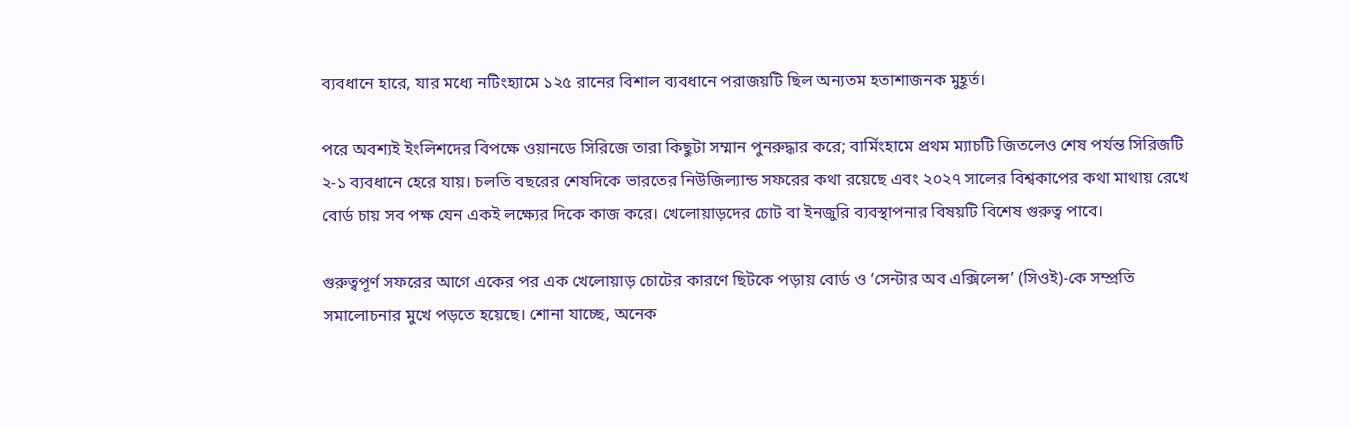ব্যবধানে হারে, যার মধ্যে নটিংহ্যামে ১২৫ রানের বিশাল ব্যবধানে পরাজয়টি ছিল অন্যতম হতাশাজনক মুহূর্ত।

পরে অবশ্যই ইংলিশদের বিপক্ষে ওয়ানডে সিরিজে তারা কিছুটা সম্মান পুনরুদ্ধার করে; বার্মিংহামে প্রথম ম্যাচটি জিতলেও শেষ পর্যন্ত সিরিজটি ২-১ ব্যবধানে হেরে যায়। চলতি বছরের শেষদিকে ভারতের নিউজিল্যান্ড সফরের কথা রয়েছে এবং ২০২৭ সালের বিশ্বকাপের কথা মাথায় রেখে বোর্ড চায় সব পক্ষ যেন একই লক্ষ্যের দিকে কাজ করে। খেলোয়াড়দের চোট বা ইনজুরি ব্যবস্থাপনার বিষয়টি বিশেষ গুরুত্ব পাবে।

গুরুত্বপূর্ণ সফরের আগে একের পর এক খেলোয়াড় চোটের কারণে ছিটকে পড়ায় বোর্ড ও ‘সেন্টার অব এক্সিলেন্স’ (সিওই)-কে সম্প্রতি সমালোচনার মুখে পড়তে হয়েছে। শোনা যাচ্ছে, অনেক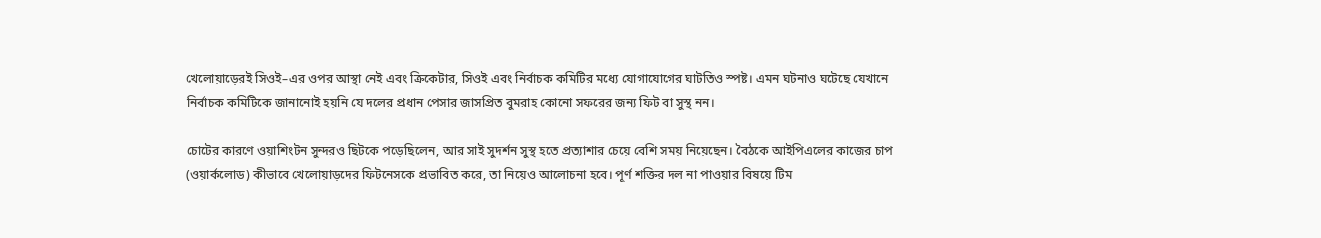খেলোয়াড়েরই সিওই–এর ওপর আস্থা নেই এবং ক্রিকেটার, সিওই এবং নির্বাচক কমিটির মধ্যে যোগাযোগের ঘাটতিও স্পষ্ট। এমন ঘটনাও ঘটেছে যেখানে নির্বাচক কমিটিকে জানানোই হয়নি যে দলের প্রধান পেসার জাসপ্রিত বুমরাহ কোনো সফরের জন্য ফিট বা সুস্থ নন।

চোটের কারণে ওয়াশিংটন সুন্দরও ছিটকে পড়েছিলেন, আর সাই সুদর্শন সুস্থ হতে প্রত্যাশার চেয়ে বেশি সময় নিয়েছেন। বৈঠকে আইপিএলের কাজের চাপ (ওয়ার্কলোড) কীভাবে খেলোয়াড়দের ফিটনেসকে প্রভাবিত করে, তা নিয়েও আলোচনা হবে। পূর্ণ শক্তির দল না পাওয়ার বিষয়ে টিম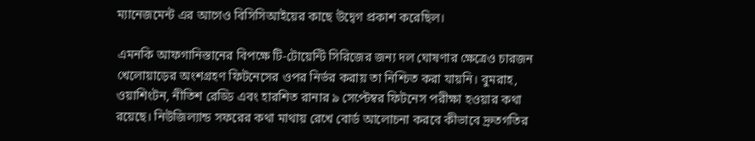ম্যানেজমেন্ট এর আগেও বিসিসিআইয়ের কাছে উদ্বেগ প্রকাশ করেছিল।

এমনকি আফগানিস্তানের বিপক্ষে টি-টোয়েন্টি সিরিজের জন্য দল ঘোষণার ক্ষেত্রেও চারজন খেলোয়াড়ের অংশগ্রহণ ফিটনেসের ওপর নির্ভর করায় তা নিশ্চিত করা যায়নি। বুমরাহ, ওয়াশিংটন, নীতিশ রেড্ডি এবং হারশিত রানার ৯ সেপ্টেম্বর ফিটনেস পরীক্ষা হওয়ার কথা রয়েছে। নিউজিল্যান্ড সফরের কথা মাথায় রেখে বোর্ড আলোচনা করবে কীভাবে দ্রুতগতির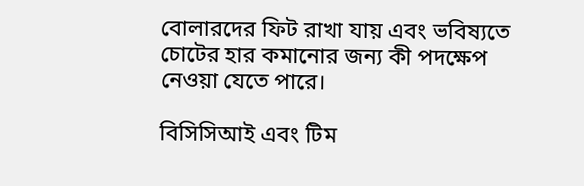বোলারদের ফিট রাখা যায় এবং ভবিষ্যতে চোটের হার কমানোর জন্য কী পদক্ষেপ নেওয়া যেতে পারে।

বিসিসিআই এবং টিম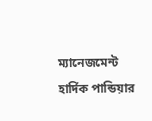ম্যানেজমেন্ট হার্দিক পান্ডিয়ার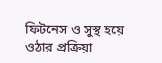ফিটনেস ও সুস্থ হয়ে ওঠার প্রক্রিয়া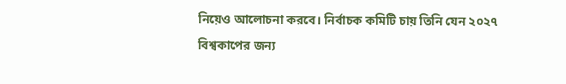নিয়েও আলোচনা করবে। নির্বাচক কমিটি চায় তিনি যেন ২০২৭ বিশ্বকাপের জন্য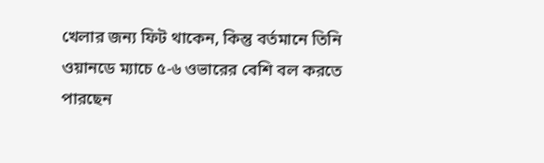খেলার জন্য ফিট থাকেন, কিন্তু বর্তমানে তিনি ওয়ানডে ম্যাচে ৫-৬ ওভারের বেশি বল করতে পারছেন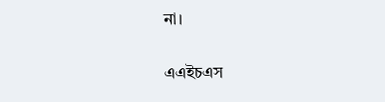না।

এএইচএস